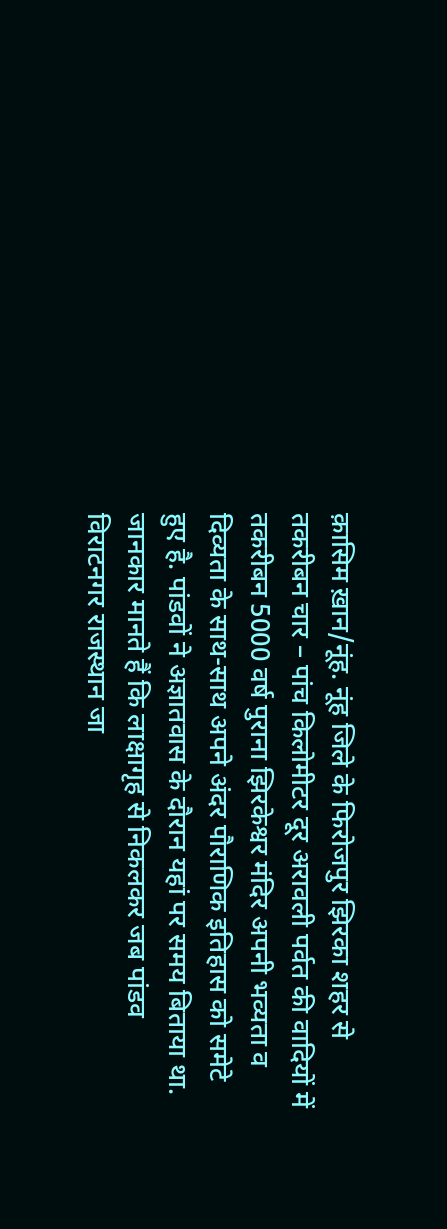क़ासिम ख़ान/नूंह. नूंह जिले के फिरोजपुर झिरका शहर से तकरीबन चार – पांच किलोमीटर दूर अरावली पर्वत की वादियों में तकरीबन 5000 वर्ष पुराना झिरकेश्वर मंदिर अपनी भव्यता व दिव्यता के साथ-साथ अपने अंदर पौराणिक इतिहास को समेटे हुए है. पांडवों ने अज्ञातवास के दौरान यहां पर समय बिताया था. जानकार मानते हैं कि लाक्षागृह से निकलकर जब पांडव विराटनगर राजस्थान जा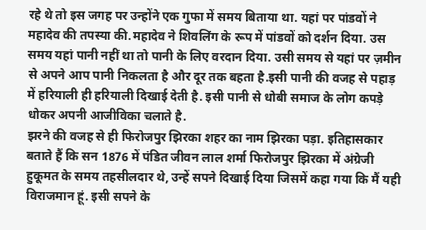रहे थे तो इस जगह पर उन्होंने एक गुफा में समय बिताया था. यहां पर पांडवों ने महादेव की तपस्या की.महादेव ने शिवलिंग के रूप में पांडवों को दर्शन दिया. उस समय यहां पानी नहीं था तो पानी के लिए वरदान दिया. उसी समय से यहां पर ज़मीन से अपने आप पानी निकलता है और दूर तक बहता है.इसी पानी की वजह से पहाड़ में हरियाली ही हरियाली दिखाई देती है. इसी पानी से धोबी समाज के लोग कपड़े धोकर अपनी आजीविका चलाते है.
झरने की वजह से ही फिरोजपुर झिरका शहर का नाम झिरका पड़ा. इतिहासकार बताते हैं कि सन 1876 में पंडित जीवन लाल शर्मा फिरोजपुर झिरका में अंग्रेजी हुकूमत के समय तहसीलदार थे, उन्हें सपने दिखाई दिया जिसमें कहा गया कि मैं यही विराजमान हूं. इसी सपने के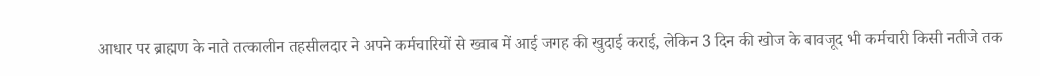आधार पर ब्राह्मण के नाते तत्कालीन तहसीलदार ने अपने कर्मचारियों से ख्वाब में आई जगह की खुदाई कराई, लेकिन 3 दिन की खोज के बावजूद भी कर्मचारी किसी नतीजे तक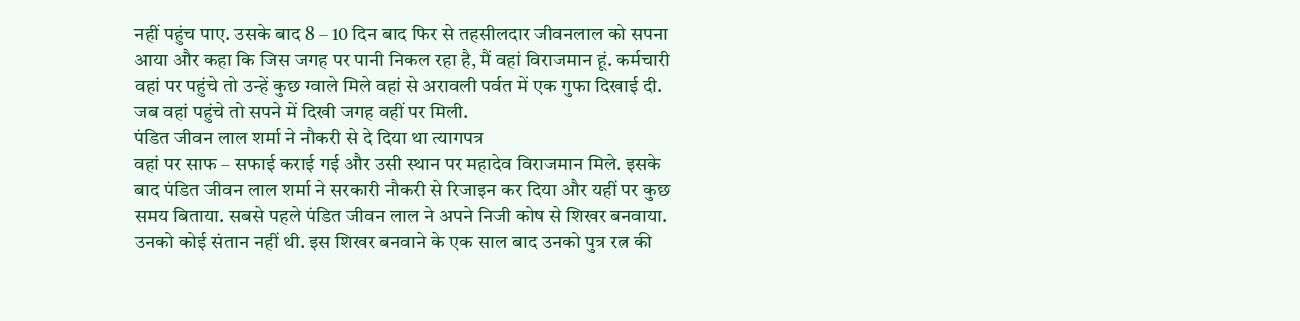नहीं पहुंच पाए. उसके बाद 8 – 10 दिन बाद फिर से तहसीलदार जीवनलाल को सपना आया और कहा कि जिस जगह पर पानी निकल रहा है, मैं वहां विराजमान हूं. कर्मचारी वहां पर पहुंचे तो उन्हें कुछ ग्वाले मिले वहां से अरावली पर्वत में एक गुफा दिखाई दी. जब वहां पहुंचे तो सपने में दिखी जगह वहीं पर मिली.
पंडित जीवन लाल शर्मा ने नौकरी से दे दिया था त्यागपत्र
वहां पर साफ – सफाई कराई गई और उसी स्थान पर महादेव विराजमान मिले. इसके बाद पंडित जीवन लाल शर्मा ने सरकारी नौकरी से रिजाइन कर दिया और यहीं पर कुछ समय बिताया. सबसे पहले पंडित जीवन लाल ने अपने निजी कोष से शिखर बनवाया. उनको कोई संतान नहीं थी. इस शिखर बनवाने के एक साल बाद उनको पुत्र रत्न की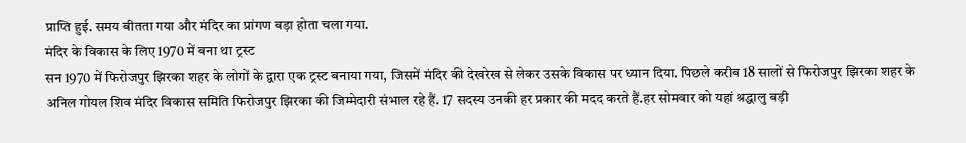प्राप्ति हुई. समय बीतता गया और मंदिर का प्रांगण बड़ा होता चला गया.
मंदिर के विकास के लिए 1970 में बना था ट्रस्ट
सन 1970 में फिरोजपुर झिरका शहर के लोगों के द्वारा एक ट्रस्ट बनाया गया, जिसमें मंदिर की देखरेख से लेकर उसके विकास पर ध्यान दिया. पिछले करीब 18 सालों से फिरोजपुर झिरका शहर के अनिल गोयल शिव मंदिर विकास समिति फिरोजपुर झिरका की जिम्मेदारी संभाल रहे हैं. 17 सदस्य उनकी हर प्रकार की मदद करते हैं.हर सोमवार को यहां श्रद्धालु बड़ी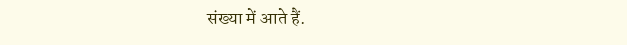संख्या में आते हैं.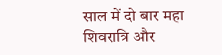साल में दो बार महा शिवरात्रि और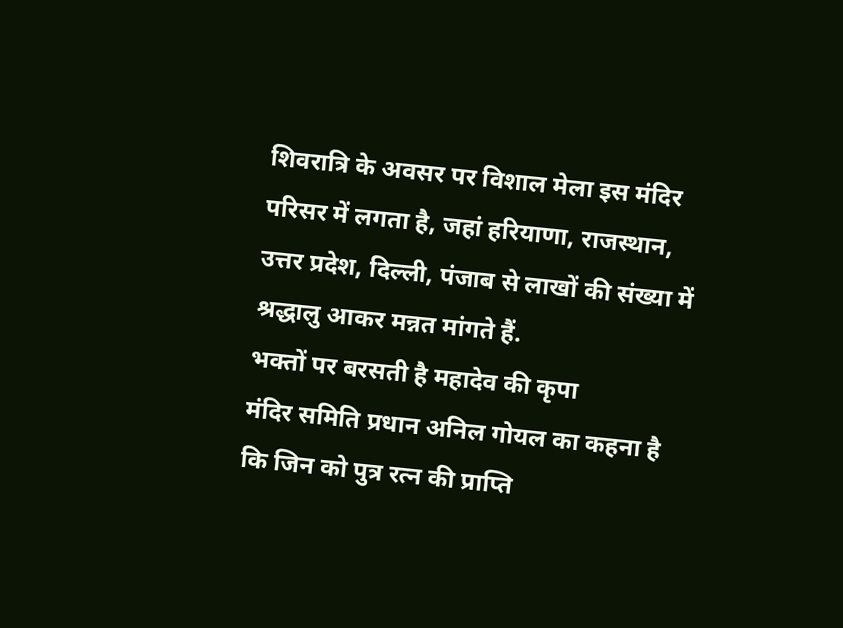शिवरात्रि के अवसर पर विशाल मेला इस मंदिर परिसर में लगता है, जहां हरियाणा, राजस्थान, उत्तर प्रदेश, दिल्ली, पंजाब से लाखों की संख्या में श्रद्धालु आकर मन्नत मांगते हैं.
भक्तों पर बरसती है महादेव की कृपा
मंदिर समिति प्रधान अनिल गोयल का कहना है कि जिन को पुत्र रत्न की प्राप्ति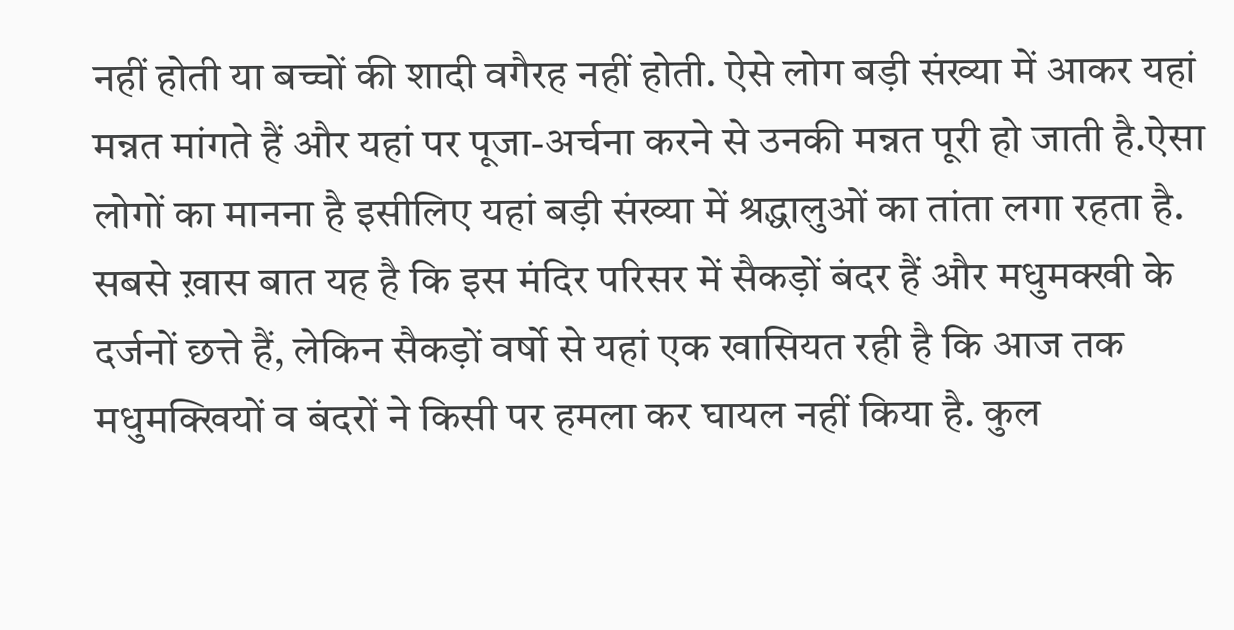नहीं होती या बच्चों की शादी वगैरह नहीं होती. ऐसे लोग बड़ी संख्या में आकर यहां मन्नत मांगते हैं और यहां पर पूजा-अर्चना करने से उनकी मन्नत पूरी हो जाती है.ऐसा लोगों का मानना है इसीलिए यहां बड़ी संख्या में श्रद्धालुओं का तांता लगा रहता है. सबसे ख़ास बात यह है कि इस मंदिर परिसर में सैकड़ों बंदर हैं और मधुमक्खी के दर्जनों छत्ते हैं, लेकिन सैकड़ों वर्षो से यहां एक खासियत रही है कि आज तक मधुमक्खियों व बंदरों ने किसी पर हमला कर घायल नहीं किया है. कुल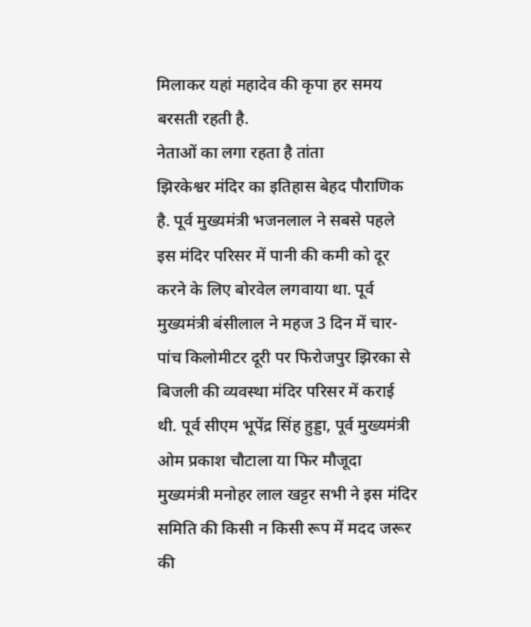मिलाकर यहां महादेव की कृपा हर समय बरसती रहती है.
नेताओं का लगा रहता है तांता
झिरकेश्वर मंदिर का इतिहास बेहद पौराणिक है. पूर्व मुख्यमंत्री भजनलाल ने सबसे पहले इस मंदिर परिसर में पानी की कमी को दूर करने के लिए बोरवेल लगवाया था. पूर्व मुख्यमंत्री बंसीलाल ने महज 3 दिन में चार-पांच किलोमीटर दूरी पर फिरोजपुर झिरका से बिजली की व्यवस्था मंदिर परिसर में कराई थी. पूर्व सीएम भूपेंद्र सिंह हुड्डा, पूर्व मुख्यमंत्री ओम प्रकाश चौटाला या फिर मौजूदा मुख्यमंत्री मनोहर लाल खट्टर सभी ने इस मंदिर समिति की किसी न किसी रूप में मदद जरूर की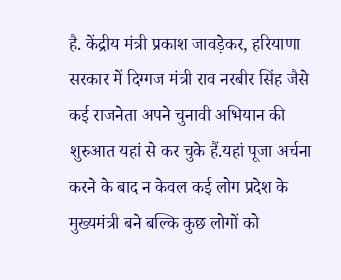है. केंद्रीय मंत्री प्रकाश जावड़ेकर, हरियाणा सरकार में दिग्गज मंत्री राव नरबीर सिंह जैसे कई राजनेता अपने चुनावी अभियान की शुरुआत यहां से कर चुके हैं.यहां पूजा अर्चना करने के बाद न केवल कई लोग प्रदेश के मुख्यमंत्री बने बल्कि कुछ लोगों को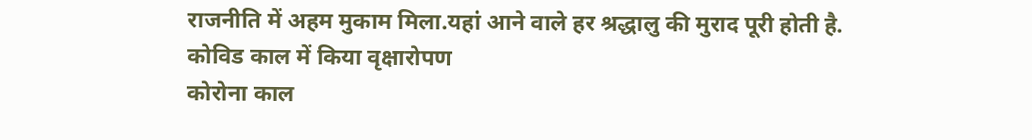राजनीति में अहम मुकाम मिला.यहां आने वाले हर श्रद्धालु की मुराद पूरी होती है.
कोविड काल में किया वृक्षारोपण
कोरोना काल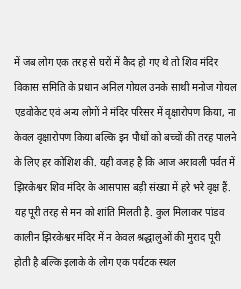में जब लोग एक तरह से घरों में कैद हो गए थे तो शिव मंदिर विकास समिति के प्रधान अनिल गोयल उनके साथी मनोज गोयल एडवोकेट एवं अन्य लोगों ने मंदिर परिसर में वृक्षारोपण किया, ना केवल वृक्षारोपण किया बल्कि इन पौधों को बच्चों की तरह पालने के लिए हर कोशिश की. यही वजह है कि आज अरावली पर्वत में झिरकेश्वर शिव मंदिर के आसपास बड़ी संख्या में हरे भरे वृक्ष हैं. यह पूरी तरह से मन को शांति मिलती है. कुल मिलाकर पांडव कालीन झिरकेश्वर मंदिर में न केवल श्रद्धालुओं की मुराद पूरी होती है बल्कि इलाके के लोग एक पर्यटक स्थल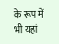के रूप में भी यहां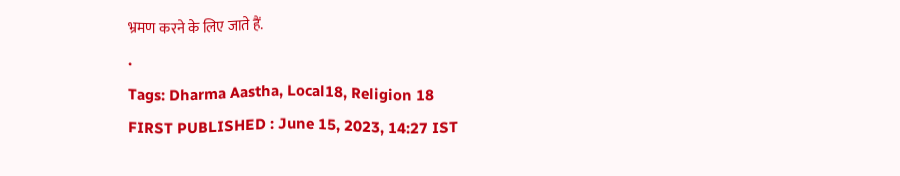भ्रमण करने के लिए जाते हैं.
.
Tags: Dharma Aastha, Local18, Religion 18
FIRST PUBLISHED : June 15, 2023, 14:27 IST